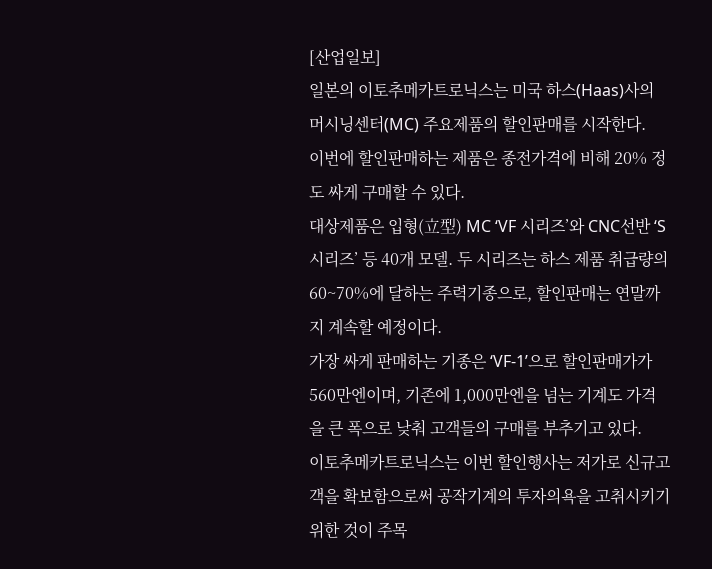[산업일보]
일본의 이토추메카트로닉스는 미국 하스(Haas)사의 머시닝센터(MC) 주요제품의 할인판매를 시작한다.
이번에 할인판매하는 제품은 종전가격에 비해 20% 정도 싸게 구매할 수 있다.
대상제품은 입형(立型) MC ‘VF 시리즈’와 CNC선반 ‘S 시리즈’ 등 40개 모델. 두 시리즈는 하스 제품 취급량의 60~70%에 달하는 주력기종으로, 할인판매는 연말까지 계속할 예정이다.
가장 싸게 판매하는 기종은 ‘VF-1’으로 할인판매가가 560만엔이며, 기존에 1,000만엔을 넘는 기계도 가격을 큰 폭으로 낮춰 고객들의 구매를 부추기고 있다.
이토추메카트로닉스는 이번 할인행사는 저가로 신규고객을 확보함으로써 공작기계의 투자의욕을 고취시키기 위한 것이 주목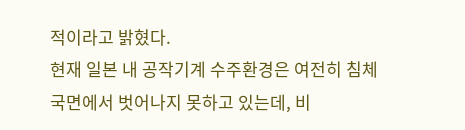적이라고 밝혔다.
현재 일본 내 공작기계 수주환경은 여전히 침체국면에서 벗어나지 못하고 있는데, 비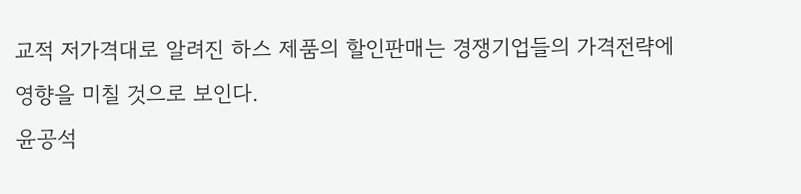교적 저가격대로 알려진 하스 제품의 할인판매는 경쟁기업들의 가격전략에 영향을 미칠 것으로 보인다.
윤공석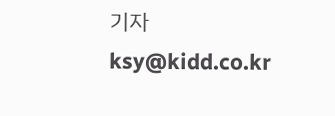기자 ksy@kidd.co.kr